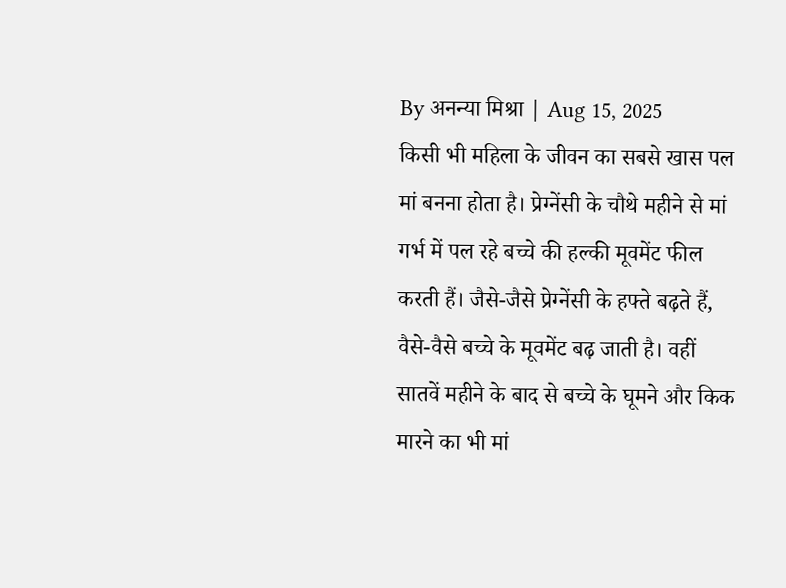By अनन्या मिश्रा | Aug 15, 2025
किसी भी महिला के जीवन का सबसे खास पल मां बनना होता है। प्रेग्नेंसी के चौथे महीने से मां गर्भ में पल रहे बच्चे की हल्की मूवमेंट फील करती हैं। जैसे-जैसे प्रेग्नेंसी के हफ्ते बढ़ते हैं, वैसे-वैसे बच्चे के मूवमेंट बढ़ जाती है। वहीं सातवें महीने के बाद से बच्चे के घूमने और किक मारने का भी मां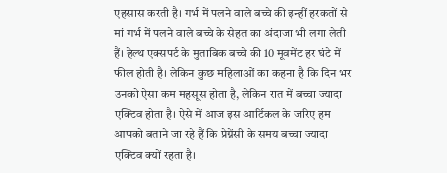एहसास करती है। गर्भ में पलने वाले बच्चे की इन्हीं हरकतों से मां गर्भ में पलने वाले बच्चे के सेहत का अंदाजा भी लगा लेती हैं। हेल्थ एक्सपर्ट के मुताबिक बच्चे की 10 मूवमेंट हर घंटे में फील होती है। लेकिन कुछ महिलाओं का कहना है कि दिन भर उनको ऐसा कम महसूस होता है, लेकिन रात में बच्चा ज्यादा एक्टिव होता है। ऐसे में आज इस आर्टिकल के जरिए हम आपको बताने जा रहे हैं कि प्रेग्नेंसी के समय बच्चा ज्यादा एक्टिव क्यों रहता है।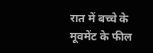रात में बच्चे के मूवमेंट के फील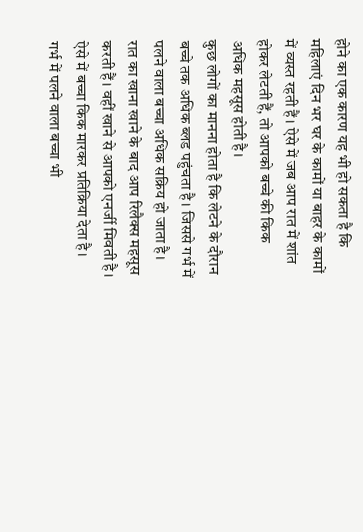होने का एक कारण यह भी हो सकता है कि महिलाएं दिन भर घर के कामों या बाहर के कामों में व्यस्त रहती हैं। ऐसे में जब आप रात में शांत होकर लेटती हैं, तो आपको बच्चे की किक अधिक महसूस होती है।
कुछ लोगों का मानना होता है कि लेटने के दौरान बच्चे तक अधिक ब्लड पहुंचता है। जिससे गर्भ में पलने वाला बच्चा अधिक सक्रिय हो जाता है।
रात का खाना खाने के बाद आप रिलैक्स महसूस करती हैं। वहीं खाने से आपको एनर्जी मिवती है। ऐसे में बच्चा किक मारकर प्रतिक्रिया देता है।
गर्भ में पलने वाला बच्चा भी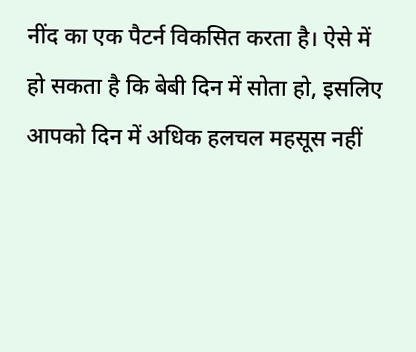नींद का एक पैटर्न विकसित करता है। ऐसे में हो सकता है कि बेबी दिन में सोता हो, इसलिए आपको दिन में अधिक हलचल महसूस नहीं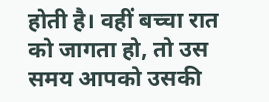होती है। वहीं बच्चा रात को जागता हो, तो उस समय आपको उसकी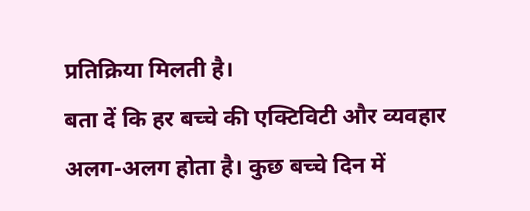प्रतिक्रिया मिलती है।
बता दें कि हर बच्चे की एक्टिविटी और व्यवहार अलग-अलग होता है। कुछ बच्चे दिन में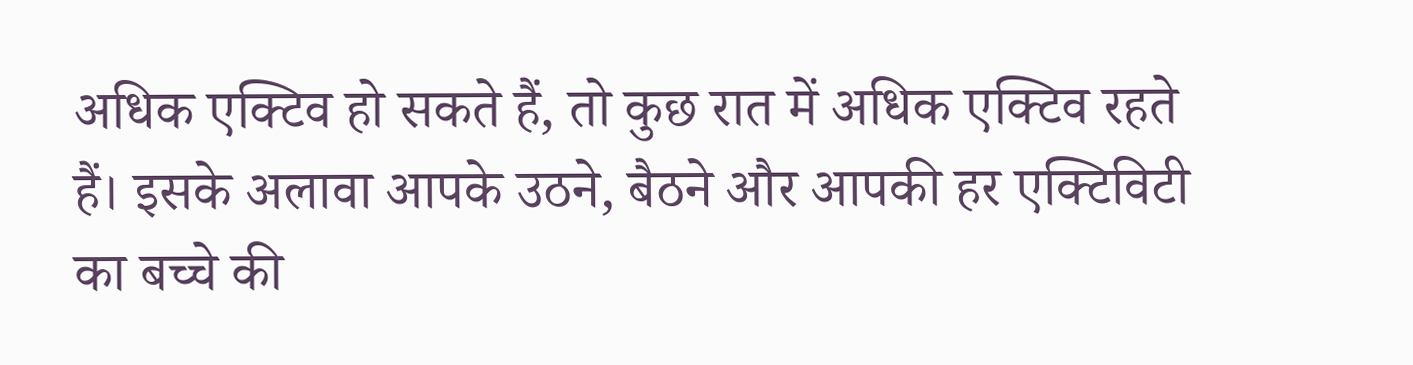अधिक एक्टिव हो सकते हैं, तो कुछ रात में अधिक एक्टिव रहते हैं। इसके अलावा आपके उठने, बैठने और आपकी हर एक्टिविटी का बच्चे की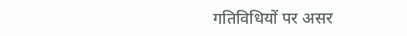गतिविधियों पर असर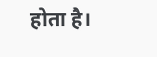होता है।